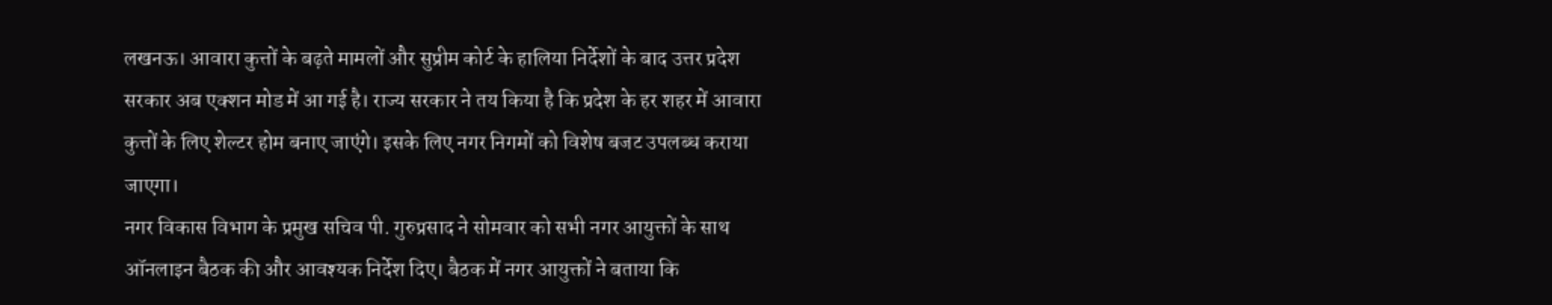लखनऊ। आवारा कुत्तों के बढ़ते मामलों और सुप्रीम कोर्ट के हालिया निर्देशों के बाद उत्तर प्रदेश सरकार अब एक्शन मोड में आ गई है। राज्य सरकार ने तय किया है कि प्रदेश के हर शहर में आवारा कुत्तों के लिए शेल्टर होम बनाए जाएंगे। इसके लिए नगर निगमों को विशेष बजट उपलब्ध कराया जाएगा।
नगर विकास विभाग के प्रमुख सचिव पी. गुरुप्रसाद ने सोमवार को सभी नगर आयुक्तों के साथ ऑनलाइन बैठक की और आवश्यक निर्देश दिए। बैठक में नगर आयुक्तों ने बताया कि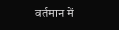वर्तमान में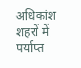अधिकांश शहरों में पर्याप्त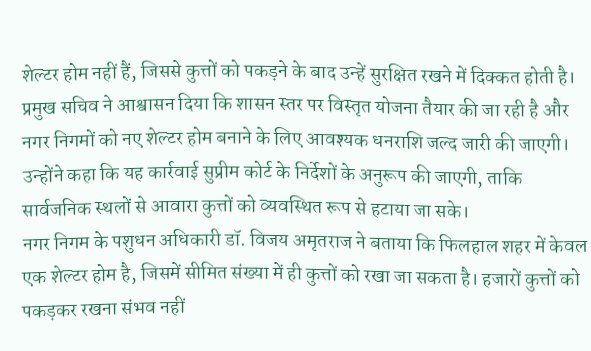शेल्टर होम नहीं हैं, जिससे कुत्तों को पकड़ने के बाद उन्हें सुरक्षित रखने में दिक्कत होती है।
प्रमुख सचिव ने आश्वासन दिया कि शासन स्तर पर विस्तृत योजना तैयार की जा रही है और नगर निगमों को नए शेल्टर होम बनाने के लिए आवश्यक धनराशि जल्द जारी की जाएगी। उन्होंने कहा कि यह कार्रवाई सुप्रीम कोर्ट के निर्देशों के अनुरूप की जाएगी, ताकि सार्वजनिक स्थलों से आवारा कुत्तों को व्यवस्थित रूप से हटाया जा सके।
नगर निगम के पशुधन अधिकारी डॉ. विजय अमृतराज ने बताया कि फिलहाल शहर में केवल एक शेल्टर होम है, जिसमें सीमित संख्या में ही कुत्तों को रखा जा सकता है। हजारों कुत्तों को पकड़कर रखना संभव नहीं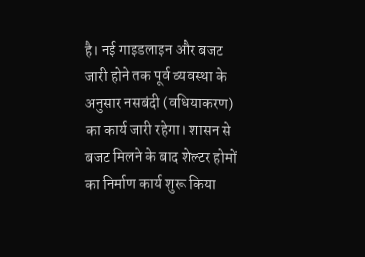है। नई गाइडलाइन और बजट जारी होने तक पूर्व व्यवस्था के अनुसार नसबंदी (वधियाकरण) का कार्य जारी रहेगा। शासन से बजट मिलने के बाद शेल्टर होमों का निर्माण कार्य शुरू किया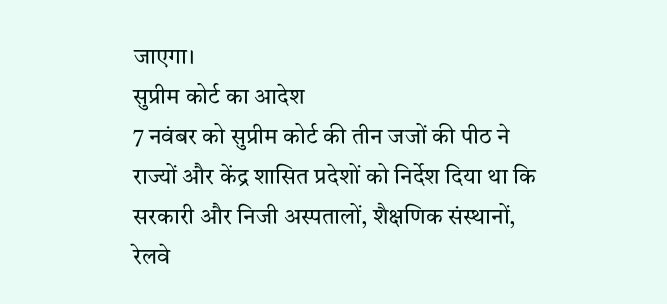जाएगा।
सुप्रीम कोर्ट का आदेश
7 नवंबर को सुप्रीम कोर्ट की तीन जजों की पीठ ने राज्यों और केंद्र शासित प्रदेशों को निर्देश दिया था कि सरकारी और निजी अस्पतालों, शैक्षणिक संस्थानों, रेलवे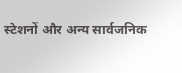स्टेशनों और अन्य सार्वजनिक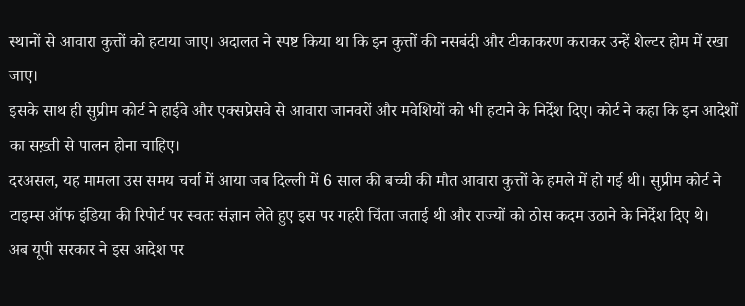स्थानों से आवारा कुत्तों को हटाया जाए। अदालत ने स्पष्ट किया था कि इन कुत्तों की नसबंदी और टीकाकरण कराकर उन्हें शेल्टर होम में रखा जाए।
इसके साथ ही सुप्रीम कोर्ट ने हाईवे और एक्सप्रेसवे से आवारा जानवरों और मवेशियों को भी हटाने के निर्देश दिए। कोर्ट ने कहा कि इन आदेशों का सख़्ती से पालन होना चाहिए।
दरअसल, यह मामला उस समय चर्चा में आया जब दिल्ली में 6 साल की बच्ची की मौत आवारा कुत्तों के हमले में हो गई थी। सुप्रीम कोर्ट ने टाइम्स ऑफ इंडिया की रिपोर्ट पर स्वतः संज्ञान लेते हुए इस पर गहरी चिंता जताई थी और राज्यों को ठोस कदम उठाने के निर्देश दिए थे।
अब यूपी सरकार ने इस आदेश पर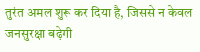तुरंत अमल शुरू कर दिया है, जिससे न केवल जनसुरक्षा बढ़ेगी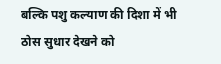बल्कि पशु कल्याण की दिशा में भी ठोस सुधार देखने को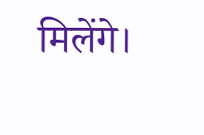मिलेंगे।